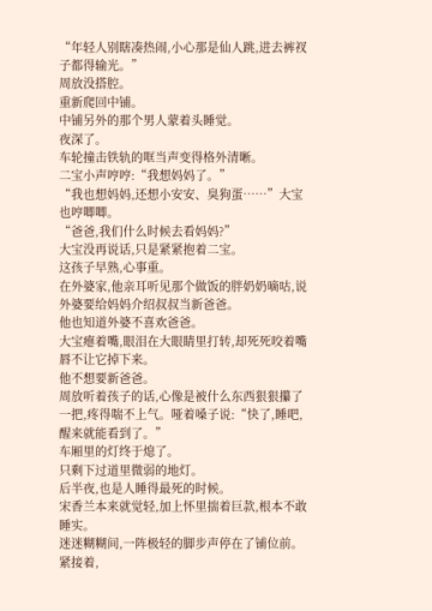“年轻人别瞎凑热闹,小心那是仙人跳,进去裤衩子都得输光。”
周放没搭腔。
重新爬回中铺。
中铺另外的那个男人蒙着头睡觉。
夜深了。
车轮撞击铁轨的哐当声变得格外清晰。
二宝小声哼哼:“我想妈妈了。”
“我也想妈妈,还想小安安、臭狗蛋……”大宝也哼唧唧。
“爸爸,我们什么时候去看妈妈?”
大宝没再说话,只是紧紧抱着二宝。
这孩子早熟,心事重。
在外婆家,他亲耳听见那个做饭的胖奶奶嘀咕,说外婆要给妈妈介绍叔叔当新爸爸。
他也知道外婆不喜欢爸爸。
大宝瘪着嘴,眼泪在大眼睛里打转,却死死咬着嘴唇不让它掉下来。
他不想要新爸爸。
周放听着孩子的话,心像是被什么东西狠狠攥了一把,疼得喘不上气。哑着嗓子说:“快了,睡吧,醒来就能看到了。”
车厢里的灯终于熄了。
只剩下过道里微弱的地灯。
后半夜,也是人睡得最死的时候。
宋香兰本来就觉轻,加上怀里揣着巨款,根本不敢睡实。
迷迷糊糊间,一阵极轻的脚步声停在了铺位前。
紧接着,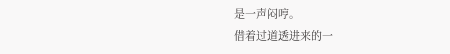是一声闷哼。
借着过道透进来的一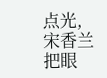点光,宋香兰把眼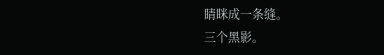睛眯成一条缝。
三个黑影。